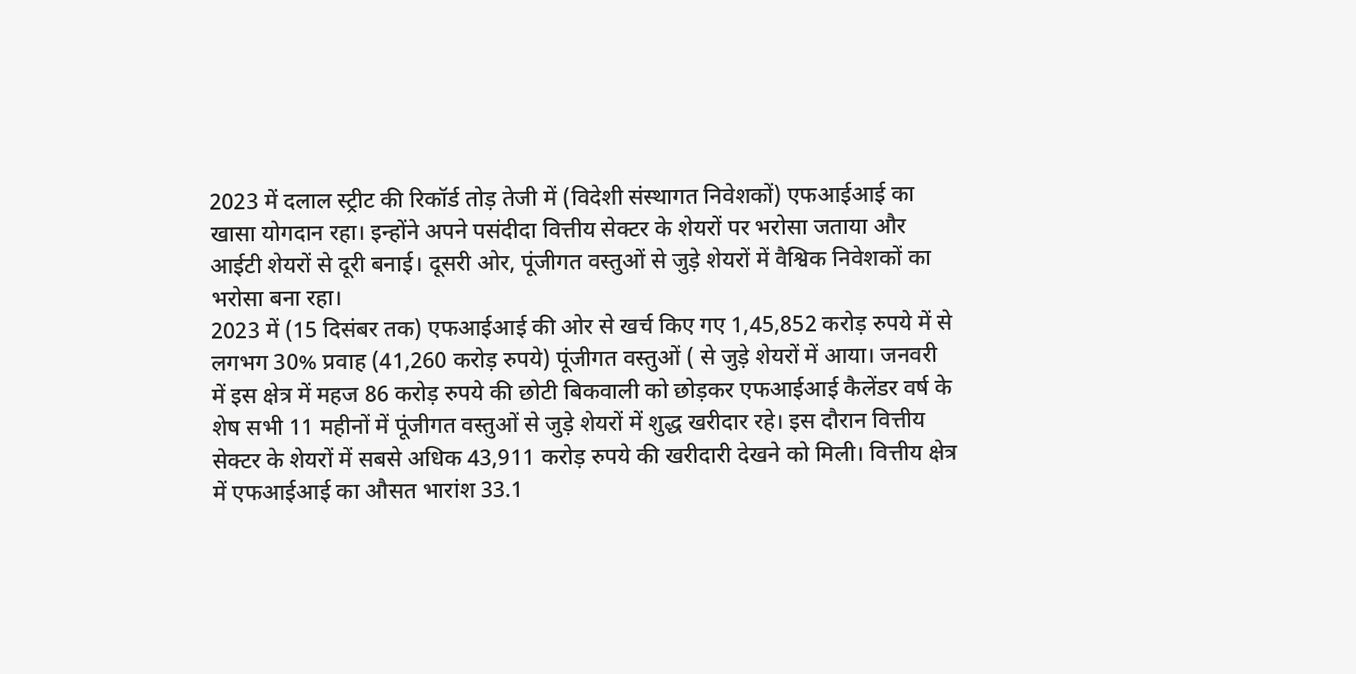2023 में दलाल स्ट्रीट की रिकॉर्ड तोड़ तेजी में (विदेशी संस्थागत निवेशकों) एफआईआई का खासा योगदान रहा। इन्होंने अपने पसंदीदा वित्तीय सेक्टर के शेयरों पर भरोसा जताया और आईटी शेयरों से दूरी बनाई। दूसरी ओर, पूंजीगत वस्तुओं से जुड़े शेयरों में वैश्विक निवेशकों का भरोसा बना रहा।
2023 में (15 दिसंबर तक) एफआईआई की ओर से खर्च किए गए 1,45,852 करोड़ रुपये में से लगभग 30% प्रवाह (41,260 करोड़ रुपये) पूंजीगत वस्तुओं ( से जुड़े शेयरों में आया। जनवरी में इस क्षेत्र में महज 86 करोड़ रुपये की छोटी बिकवाली को छोड़कर एफआईआई कैलेंडर वर्ष के शेष सभी 11 महीनों में पूंजीगत वस्तुओं से जुड़े शेयरों में शुद्ध खरीदार रहे। इस दौरान वित्तीय सेक्टर के शेयरों में सबसे अधिक 43,911 करोड़ रुपये की खरीदारी देखने को मिली। वित्तीय क्षेत्र में एफआईआई का औसत भारांश 33.1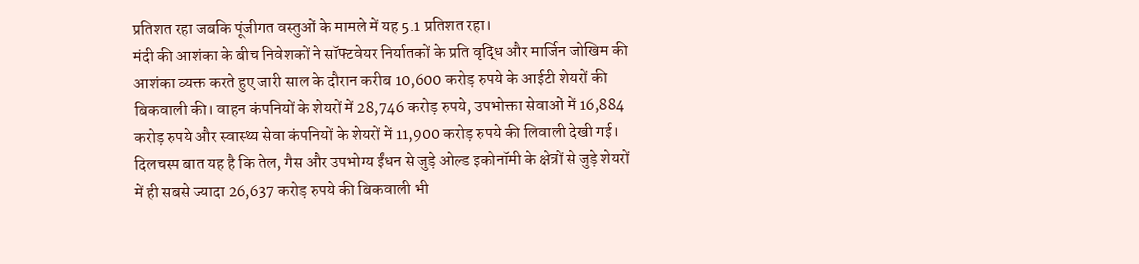प्रतिशत रहा जबकि पूंजीगत वस्तुओं के मामले में यह 5.1 प्रतिशत रहा।
मंदी की आशंका के बीच निवेशकों ने सॉफ्टवेयर निर्यातकों के प्रति वृद्धि और मार्जिन जोखिम की आशंका व्यक्त करते हुए जारी साल के दौरान करीब 10,600 करोड़ रुपये के आईटी शेयरों की बिकवाली की। वाहन कंपनियों के शेयरों में 28,746 करोड़ रुपये, उपभोक्ता सेवाओं में 16,884 करोड़ रुपये और स्वास्थ्य सेवा कंपनियों के शेयरों में 11,900 करोड़ रुपये की लिवाली देखी गई।
दिलचस्प बात यह है कि तेल, गैस और उपभोग्य ईंधन से जुड़े ओल्ड इकोनॉमी के क्षेत्रों से जुड़े शेयरों में ही सबसे ज्यादा 26,637 करोड़ रुपये की बिकवाली भी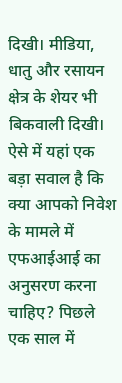दिखी। मीडिया, धातु और रसायन क्षेत्र के शेयर भी बिकवाली दिखी।
ऐसे में यहां एक बड़ा सवाल है कि क्या आपको निवेश के मामले में एफआईआई का अनुसरण करना चाहिए? पिछले एक साल में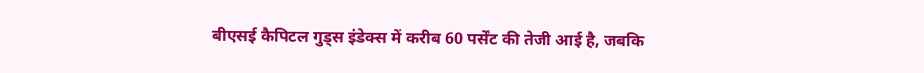बीएसई कैपिटल गुड्स इंडेक्स में करीब 60 पर्सेंट की तेजी आई है, जबकि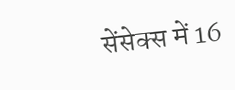सेंसेक्स में 16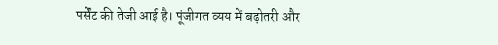पर्सेंट की तेजी आई है। पूंजीगत व्यय में बढ़ोतरी और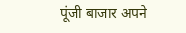पूंजी बाजार अपने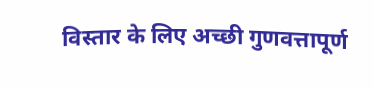विस्तार के लिए अच्छी गुणवत्तापूर्ण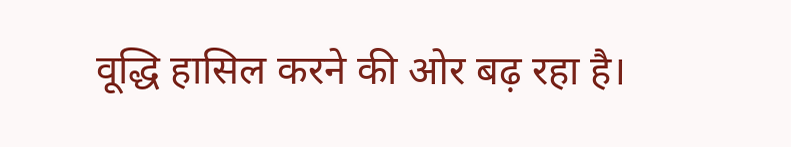वूद्धि हासिल करने की ओर बढ़ रहा है।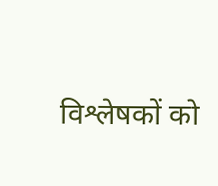विश्लेषकों को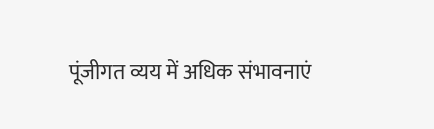पूंजीगत व्यय में अधिक संभावनाएं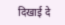दिखाई दे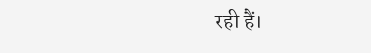रही हैं।